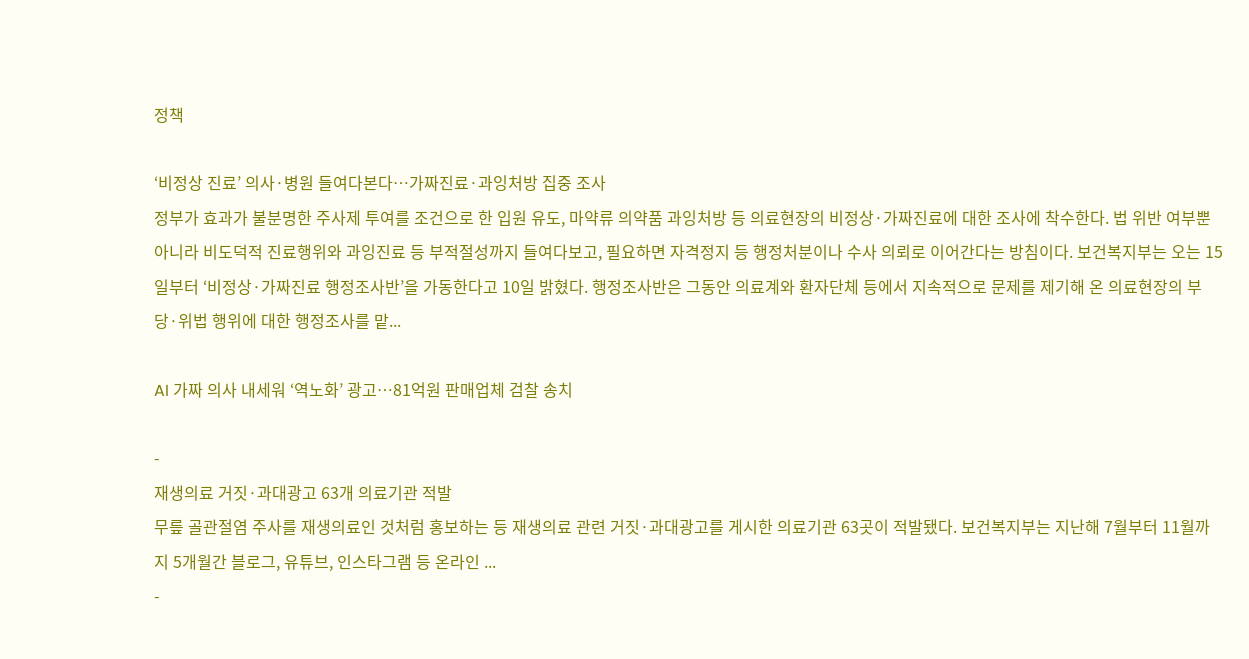정책

‘비정상 진료’ 의사·병원 들여다본다…가짜진료·과잉처방 집중 조사
정부가 효과가 불분명한 주사제 투여를 조건으로 한 입원 유도, 마약류 의약품 과잉처방 등 의료현장의 비정상·가짜진료에 대한 조사에 착수한다. 법 위반 여부뿐 아니라 비도덕적 진료행위와 과잉진료 등 부적절성까지 들여다보고, 필요하면 자격정지 등 행정처분이나 수사 의뢰로 이어간다는 방침이다. 보건복지부는 오는 15일부터 ‘비정상·가짜진료 행정조사반’을 가동한다고 10일 밝혔다. 행정조사반은 그동안 의료계와 환자단체 등에서 지속적으로 문제를 제기해 온 의료현장의 부당·위법 행위에 대한 행정조사를 맡...

AI 가짜 의사 내세워 ‘역노화’ 광고…81억원 판매업체 검찰 송치

-
재생의료 거짓·과대광고 63개 의료기관 적발
무릎 골관절염 주사를 재생의료인 것처럼 홍보하는 등 재생의료 관련 거짓·과대광고를 게시한 의료기관 63곳이 적발됐다. 보건복지부는 지난해 7월부터 11월까지 5개월간 블로그, 유튜브, 인스타그램 등 온라인 ...
-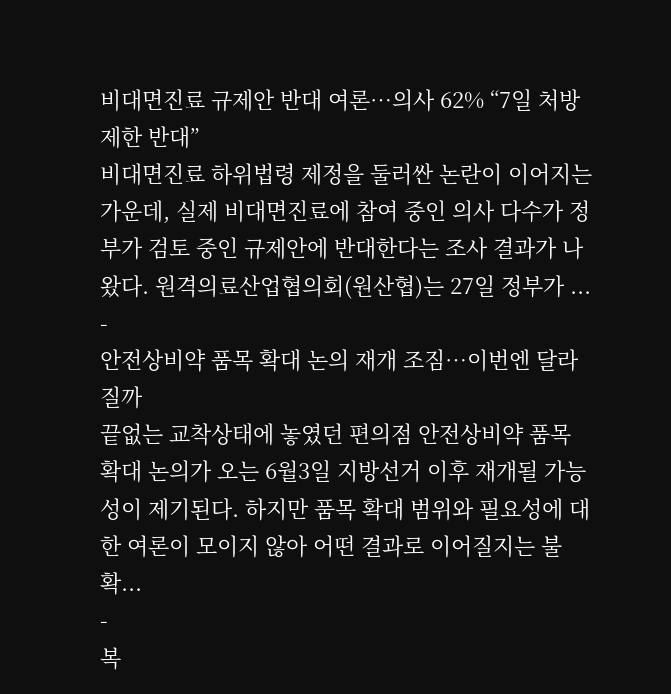비대면진료 규제안 반대 여론…의사 62% “7일 처방 제한 반대”
비대면진료 하위법령 제정을 둘러싼 논란이 이어지는 가운데, 실제 비대면진료에 참여 중인 의사 다수가 정부가 검토 중인 규제안에 반대한다는 조사 결과가 나왔다. 원격의료산업협의회(원산협)는 27일 정부가 ...
-
안전상비약 품목 확대 논의 재개 조짐…이번엔 달라질까
끝없는 교착상태에 놓였던 편의점 안전상비약 품목 확대 논의가 오는 6월3일 지방선거 이후 재개될 가능성이 제기된다. 하지만 품목 확대 범위와 필요성에 대한 여론이 모이지 않아 어떤 결과로 이어질지는 불확...
-
복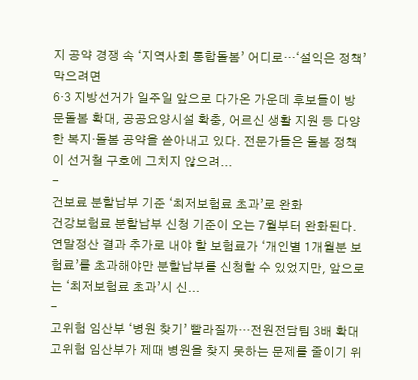지 공약 경쟁 속 ‘지역사회 통합돌봄’ 어디로…‘설익은 정책’ 막으려면
6·3 지방선거가 일주일 앞으로 다가온 가운데 후보들이 방문돌봄 확대, 공공요양시설 확충, 어르신 생활 지원 등 다양한 복지·돌봄 공약을 쏟아내고 있다. 전문가들은 돌봄 정책이 선거철 구호에 그치지 않으려...
-
건보료 분할납부 기준 ‘최저보험료 초과’로 완화
건강보험료 분할납부 신청 기준이 오는 7월부터 완화된다. 연말정산 결과 추가로 내야 할 보험료가 ‘개인별 1개월분 보험료’를 초과해야만 분할납부를 신청할 수 있었지만, 앞으로는 ‘최저보험료 초과’시 신...
-
고위험 임산부 ‘병원 찾기’ 빨라질까…전원전담팀 3배 확대
고위험 임산부가 제때 병원을 찾지 못하는 문제를 줄이기 위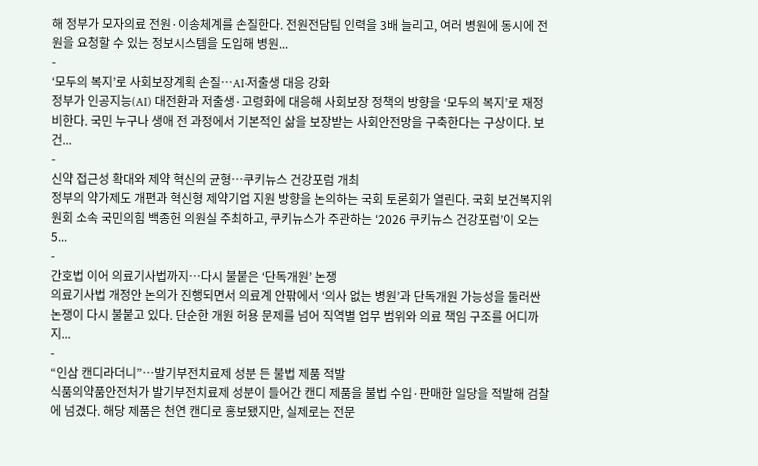해 정부가 모자의료 전원·이송체계를 손질한다. 전원전담팀 인력을 3배 늘리고, 여러 병원에 동시에 전원을 요청할 수 있는 정보시스템을 도입해 병원...
-
‘모두의 복지’로 사회보장계획 손질…AI·저출생 대응 강화
정부가 인공지능(AI) 대전환과 저출생·고령화에 대응해 사회보장 정책의 방향을 ‘모두의 복지’로 재정비한다. 국민 누구나 생애 전 과정에서 기본적인 삶을 보장받는 사회안전망을 구축한다는 구상이다. 보건...
-
신약 접근성 확대와 제약 혁신의 균형…쿠키뉴스 건강포럼 개최
정부의 약가제도 개편과 혁신형 제약기업 지원 방향을 논의하는 국회 토론회가 열린다. 국회 보건복지위원회 소속 국민의힘 백종헌 의원실 주최하고, 쿠키뉴스가 주관하는 ‘2026 쿠키뉴스 건강포럼’이 오는 5...
-
간호법 이어 의료기사법까지…다시 불붙은 ‘단독개원’ 논쟁
의료기사법 개정안 논의가 진행되면서 의료계 안팎에서 ‘의사 없는 병원’과 단독개원 가능성을 둘러싼 논쟁이 다시 불붙고 있다. 단순한 개원 허용 문제를 넘어 직역별 업무 범위와 의료 책임 구조를 어디까지...
-
“인삼 캔디라더니”…발기부전치료제 성분 든 불법 제품 적발
식품의약품안전처가 발기부전치료제 성분이 들어간 캔디 제품을 불법 수입·판매한 일당을 적발해 검찰에 넘겼다. 해당 제품은 천연 캔디로 홍보됐지만, 실제로는 전문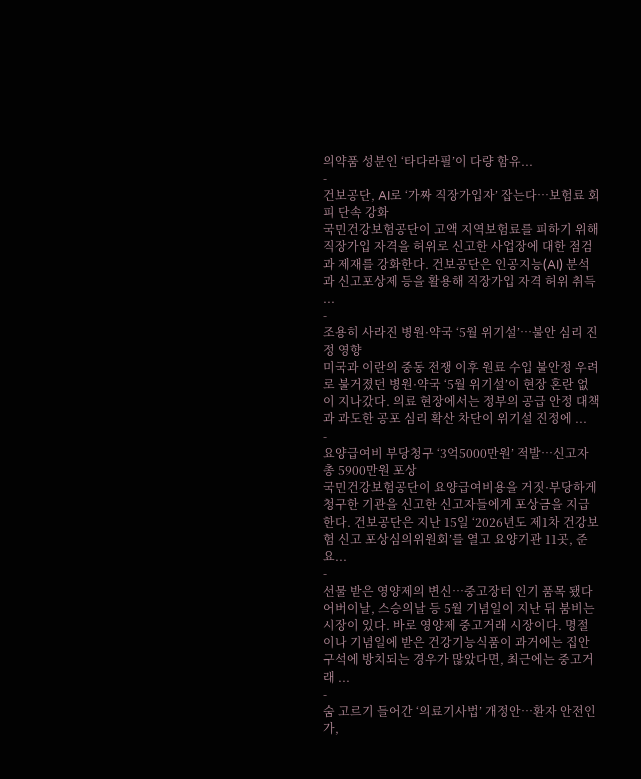의약품 성분인 ‘타다라필’이 다량 함유...
-
건보공단, AI로 ‘가짜 직장가입자’ 잡는다…보험료 회피 단속 강화
국민건강보험공단이 고액 지역보험료를 피하기 위해 직장가입 자격을 허위로 신고한 사업장에 대한 점검과 제재를 강화한다. 건보공단은 인공지능(AI) 분석과 신고포상제 등을 활용해 직장가입 자격 허위 취득 ...
-
조용히 사라진 병원·약국 ‘5월 위기설’…불안 심리 진정 영향
미국과 이란의 중동 전쟁 이후 원료 수입 불안정 우려로 불거졌던 병원·약국 ‘5월 위기설’이 현장 혼란 없이 지나갔다. 의료 현장에서는 정부의 공급 안정 대책과 과도한 공포 심리 확산 차단이 위기설 진정에 ...
-
요양급여비 부당청구 ‘3억5000만원’ 적발…신고자 총 5900만원 포상
국민건강보험공단이 요양급여비용을 거짓·부당하게 청구한 기관을 신고한 신고자들에게 포상금을 지급한다. 건보공단은 지난 15일 ‘2026년도 제1차 건강보험 신고 포상심의위원회’를 열고 요양기관 11곳, 준요...
-
선물 받은 영양제의 변신…중고장터 인기 품목 됐다
어버이날, 스승의날 등 5월 기념일이 지난 뒤 붐비는 시장이 있다. 바로 영양제 중고거래 시장이다. 명절이나 기념일에 받은 건강기능식품이 과거에는 집안 구석에 방치되는 경우가 많았다면, 최근에는 중고거래 ...
-
숨 고르기 들어간 ‘의료기사법’ 개정안…환자 안전인가,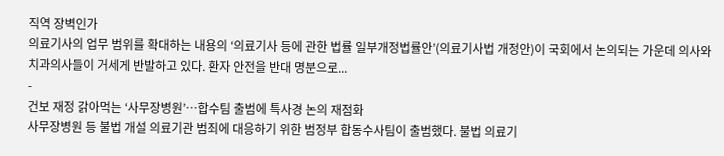직역 장벽인가
의료기사의 업무 범위를 확대하는 내용의 ‘의료기사 등에 관한 법률 일부개정법률안’(의료기사법 개정안)이 국회에서 논의되는 가운데 의사와 치과의사들이 거세게 반발하고 있다. 환자 안전을 반대 명분으로...
-
건보 재정 갉아먹는 ‘사무장병원’…합수팀 출범에 특사경 논의 재점화
사무장병원 등 불법 개설 의료기관 범죄에 대응하기 위한 범정부 합동수사팀이 출범했다. 불법 의료기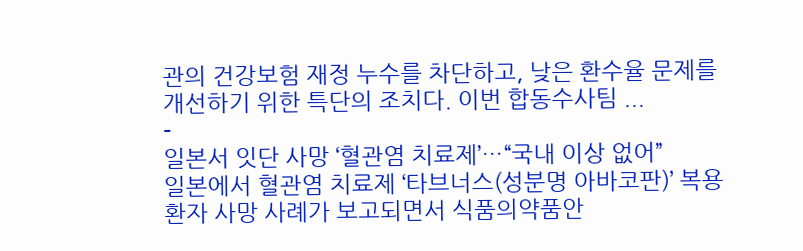관의 건강보험 재정 누수를 차단하고, 낮은 환수율 문제를 개선하기 위한 특단의 조치다. 이번 합동수사팀 ...
-
일본서 잇단 사망 ‘혈관염 치료제’…“국내 이상 없어”
일본에서 혈관염 치료제 ‘타브너스(성분명 아바코판)’ 복용 환자 사망 사례가 보고되면서 식품의약품안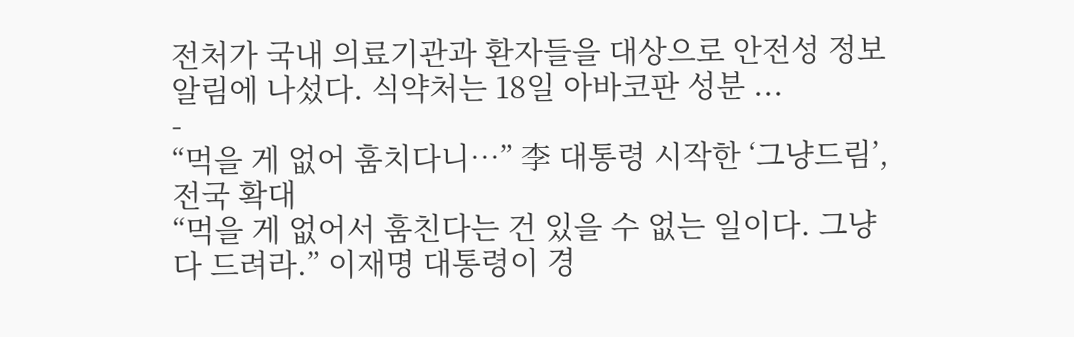전처가 국내 의료기관과 환자들을 대상으로 안전성 정보 알림에 나섰다. 식약처는 18일 아바코판 성분 ...
-
“먹을 게 없어 훔치다니…” 李 대통령 시작한 ‘그냥드림’, 전국 확대
“먹을 게 없어서 훔친다는 건 있을 수 없는 일이다. 그냥 다 드려라.” 이재명 대통령이 경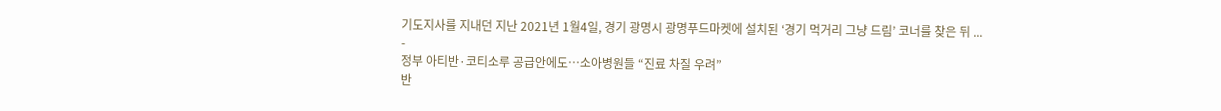기도지사를 지내던 지난 2021년 1월4일, 경기 광명시 광명푸드마켓에 설치된 ‘경기 먹거리 그냥 드림’ 코너를 찾은 뒤 ...
-
정부 아티반·코티소루 공급안에도…소아병원들 “진료 차질 우려”
반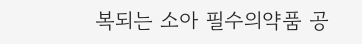복되는 소아 필수의약품 공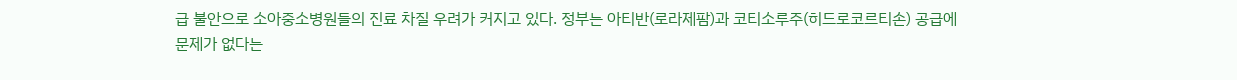급 불안으로 소아중소병원들의 진료 차질 우려가 커지고 있다. 정부는 아티반(로라제팜)과 코티소루주(히드로코르티손) 공급에 문제가 없다는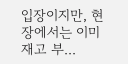입장이지만, 현장에서는 이미 재고 부...